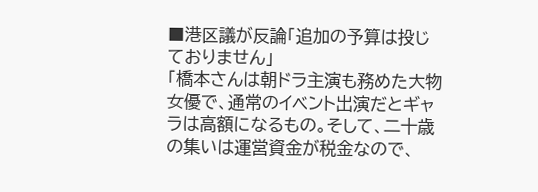■港区議が反論「追加の予算は投じておりません」
「橋本さんは朝ドラ主演も務めた大物女優で、通常のイベント出演だとギャラは高額になるもの。そして、二十歳の集いは運営資金が税金なので、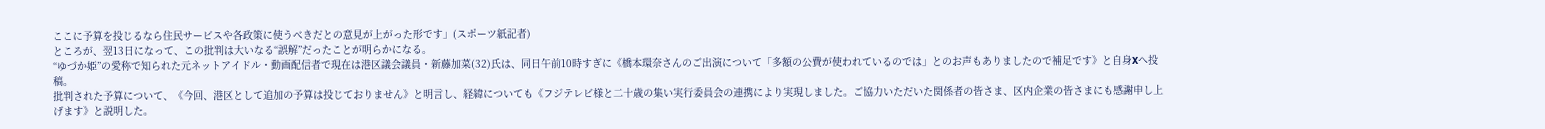ここに予算を投じるなら住民サービスや各政策に使うべきだとの意見が上がった形です」(スポーツ紙記者)
ところが、翌13日になって、この批判は大いなる“誤解”だったことが明らかになる。
“ゆづか姫”の愛称で知られた元ネットアイドル・動画配信者で現在は港区議会議員・新藤加菜(32)氏は、同日午前10時すぎに《橋本環奈さんのご出演について「多額の公費が使われているのでは」とのお声もありましたので補足です》と自身Xへ投稿。
批判された予算について、《今回、港区として追加の予算は投じておりません》と明言し、経緯についても《フジテレビ様と二十歳の集い実行委員会の連携により実現しました。ご協力いただいた関係者の皆さま、区内企業の皆さまにも感謝申し上げます》と説明した。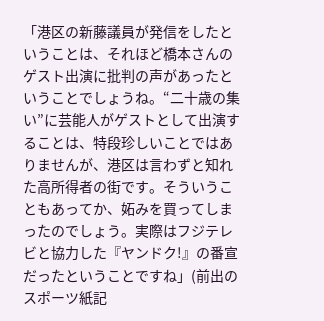「港区の新藤議員が発信をしたということは、それほど橋本さんのゲスト出演に批判の声があったということでしょうね。“二十歳の集い”に芸能人がゲストとして出演することは、特段珍しいことではありませんが、港区は言わずと知れた高所得者の街です。そういうこともあってか、妬みを買ってしまったのでしょう。実際はフジテレビと協力した『ヤンドク!』の番宣だったということですね」(前出のスポーツ紙記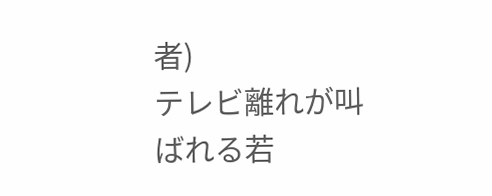者)
テレビ離れが叫ばれる若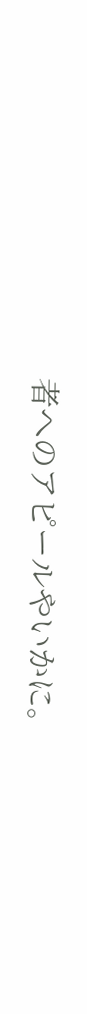者へのアピールやいかに。